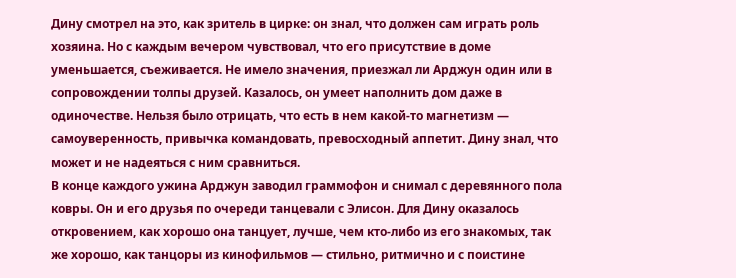Дину смотрел на это, как зритель в цирке: он знал, что должен сам играть роль хозяина. Но с каждым вечером чувствовал, что его присутствие в доме уменьшается, съеживается. Не имело значения, приезжал ли Арджун один или в сопровождении толпы друзей. Казалось, он умеет наполнить дом даже в одиночестве. Нельзя было отрицать, что есть в нем какой-то магнетизм — самоуверенность, привычка командовать, превосходный аппетит. Дину знал, что может и не надеяться с ним сравниться.
В конце каждого ужина Арджун заводил граммофон и снимал с деревянного пола ковры. Он и его друзья по очереди танцевали с Элисон. Для Дину оказалось откровением, как хорошо она танцует, лучше, чем кто-либо из его знакомых, так же хорошо, как танцоры из кинофильмов — стильно, ритмично и с поистине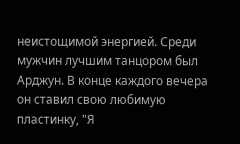неистощимой энергией. Среди мужчин лучшим танцором был Арджун. В конце каждого вечера он ставил свою любимую пластинку, "Я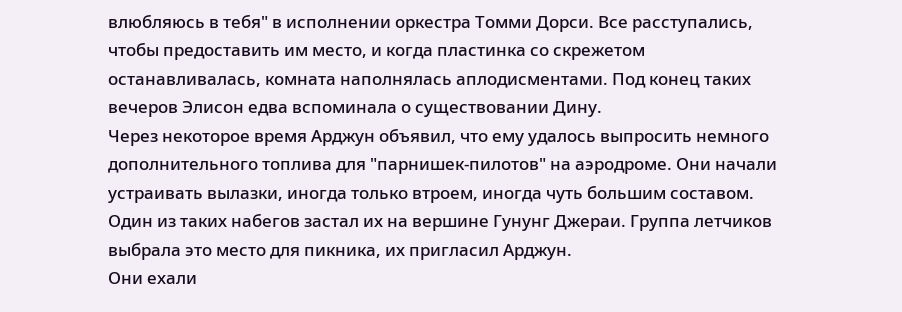влюбляюсь в тебя" в исполнении оркестра Томми Дорси. Все расступались, чтобы предоставить им место, и когда пластинка со скрежетом останавливалась, комната наполнялась аплодисментами. Под конец таких вечеров Элисон едва вспоминала о существовании Дину.
Через некоторое время Арджун объявил, что ему удалось выпросить немного дополнительного топлива для "парнишек-пилотов" на аэродроме. Они начали устраивать вылазки, иногда только втроем, иногда чуть большим составом. Один из таких набегов застал их на вершине Гунунг Джераи. Группа летчиков выбрала это место для пикника, их пригласил Арджун.
Они ехали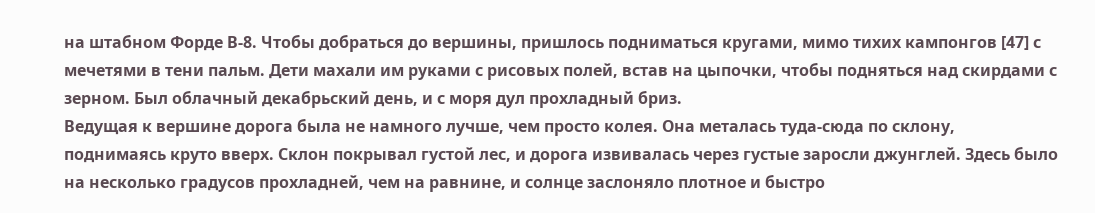на штабном Форде В-8. Чтобы добраться до вершины, пришлось подниматься кругами, мимо тихих кампонгов [47] с мечетями в тени пальм. Дети махали им руками с рисовых полей, встав на цыпочки, чтобы подняться над скирдами с зерном. Был облачный декабрьский день, и с моря дул прохладный бриз.
Ведущая к вершине дорога была не намного лучше, чем просто колея. Она металась туда-сюда по склону, поднимаясь круто вверх. Склон покрывал густой лес, и дорога извивалась через густые заросли джунглей. Здесь было на несколько градусов прохладней, чем на равнине, и солнце заслоняло плотное и быстро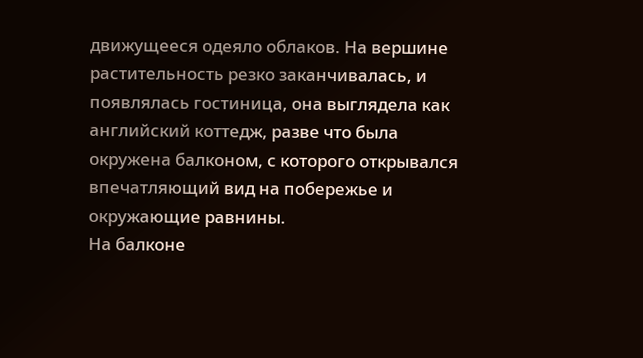движущееся одеяло облаков. На вершине растительность резко заканчивалась, и появлялась гостиница, она выглядела как английский коттедж, разве что была окружена балконом, с которого открывался впечатляющий вид на побережье и окружающие равнины.
На балконе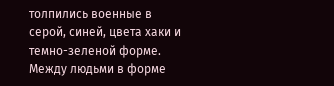толпились военные в серой, синей, цвета хаки и темно-зеленой форме. Между людьми в форме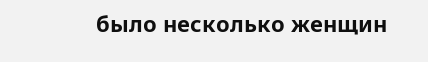было несколько женщин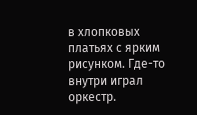в хлопковых платьях с ярким рисунком. Где-то внутри играл оркестр.